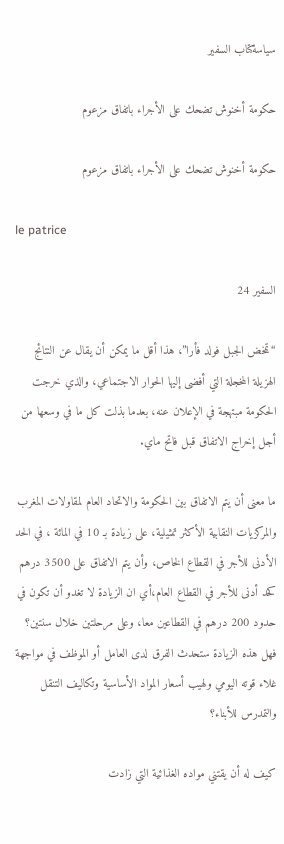سياسةكتاب السفير

حكومة أخنوش تضحك على الأجراء باتفاق مزعوم

حكومة أخنوش تضحك على الأجراء باتفاق مزعوم

le patrice

السفير 24

“تمخض الجبل فولد فأرا”، هذا أقل ما يمكن أن يقال عن النتائج الهزيلة المخجلة التي أفضى إليها الحوار الاجتماعي، والذي خرجت الحكومة مبتهجة في الإعلان عنه، بعدما بذلت كل ما في وسعها من أجل إخراج الاتفاق قبل فاتح ماي.

ما معنى أن يتم الاتفاق بين الحكومة والاتحاد العام لمقاولات المغرب والمركزيات النقابية الأكثر تمثيلية، على زيادة بـ 10 في المائة ، في الحد الأدنى للأجر في القطاع الخاص، وأن يتم الاتفاق على 3500 درهم كحد أدنى للأجر في القطاع العام،أي ان الزيادة لا تغدو أن تكون في حدود 200 درهم في القطاعين معا، وعلى مرحلتين خلال سنتين؟ فهل هذه الزيادة ستحدث الفرق لدى العامل أو الموظف في مواجهة غلاء قوته اليومي ولهيب أسعار المواد الأساسية وتكاليف التنقل والتمدرس للأبناء؟

كيف له أن يقتني مواده الغذائية التي زادت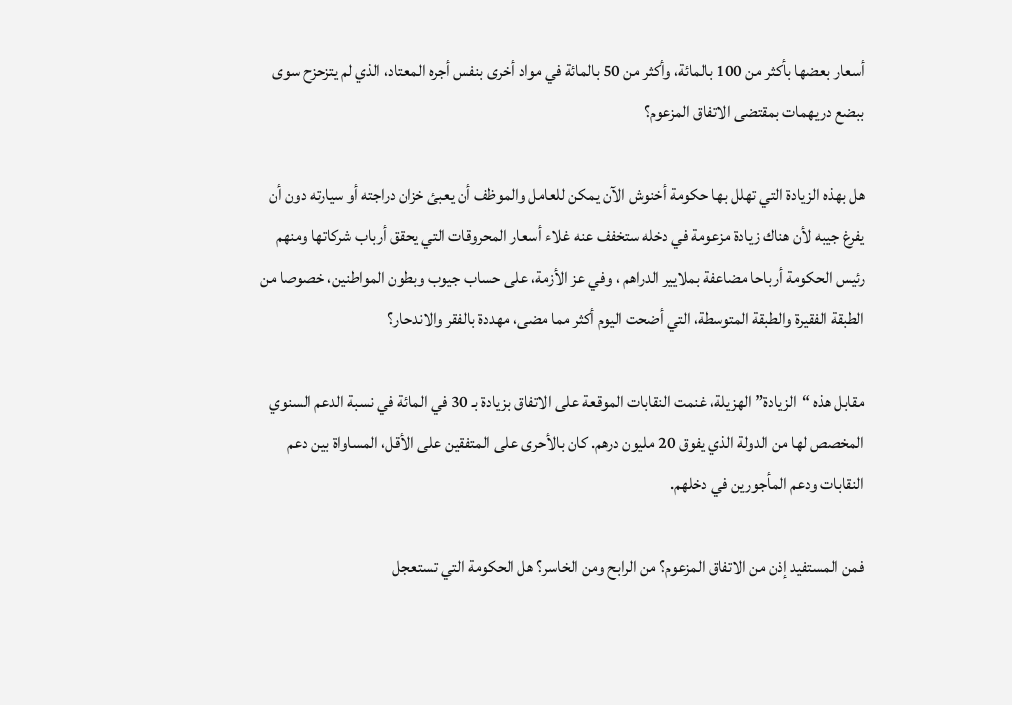أسعار بعضها بأكثر من 100 بالمائة، وأكثر من 50 بالمائة في مواد أخرى بنفس أجره المعتاد، الذي لم يتزحزح سوى ببضع دريهمات بمقتضى الاتفاق المزعوم؟

هل بهذه الزيادة التي تهلل بها حكومة أخنوش الآن يمكن للعامل والموظف أن يعبئ خزان دراجته أو سيارته دون أن يفرغ جيبه لأن هناك زيادة مزعومة في دخله ستخفف عنه غلاء أسعار المحروقات التي يحقق أرباب شركاتها ومنهم رئيس الحكومة أرباحا مضاعفة بملايير الدراهم ، وفي عز الأزمة، على حساب جيوب وبطون المواطنين، خصوصا من الطبقة الفقيرة والطبقة المتوسطة، التي أضحت اليوم أكثر مما مضى، مهددة بالفقر والاندحار؟

مقابل هذه “الزيادة” الهزيلة، غنمت النقابات الموقعة على الاتفاق بزيادة بـ 30 في المائة في نسبة الدعم السنوي المخصص لها من الدولة الذي يفوق 20 مليون درهم. كان بالأحرى على المتفقين على الأقل، المساواة بين دعم النقابات ودعم المأجورين في دخلهم.

فمن المستفيد إذن من الاتفاق المزعوم؟ من الرابح ومن الخاسر؟ هل الحكومة التي تستعجل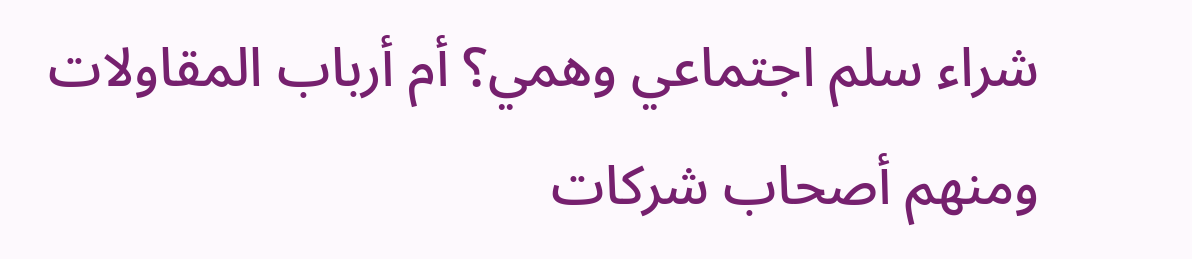شراء سلم اجتماعي وهمي؟ أم أرباب المقاولات ومنهم أصحاب شركات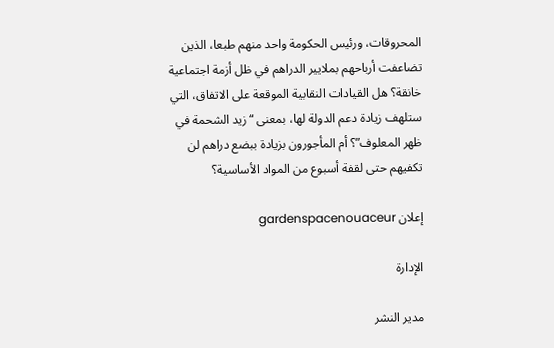المحروقات، ورئيس الحكومة واحد منهم طبعا، الذين تضاعفت أرباحهم بملايير الدراهم في ظل أزمة اجتماعية خانقة؟ هل القيادات النقابية الموقعة على الاتفاق، التي ستلهف زيادة دعم الدولة لها، بمعنى “زيد الشحمة في ظهر المعلوف”؟ أم المأجورون بزيادة ببضع دراهم لن تكفيهم حتى لقفة أسبوع من المواد الأساسية؟

إعلان gardenspacenouaceur

الإدارة

مدير النشر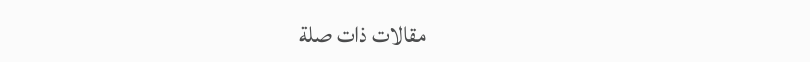مقالات ذات صلة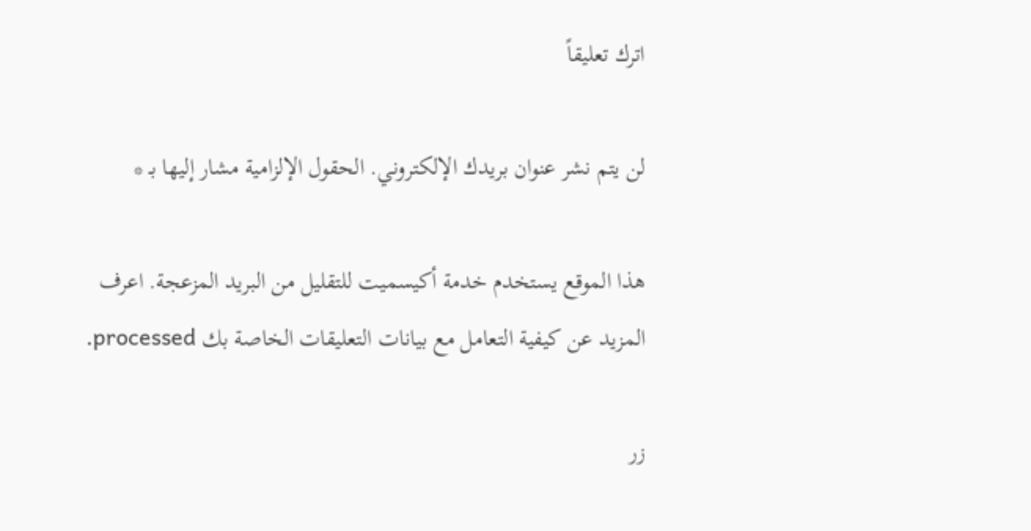اترك تعليقاً

لن يتم نشر عنوان بريدك الإلكتروني. الحقول الإلزامية مشار إليها بـ *

هذا الموقع يستخدم خدمة أكيسميت للتقليل من البريد المزعجة. اعرف المزيد عن كيفية التعامل مع بيانات التعليقات الخاصة بك processed.

زر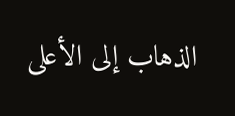الذهاب إلى الأعلى